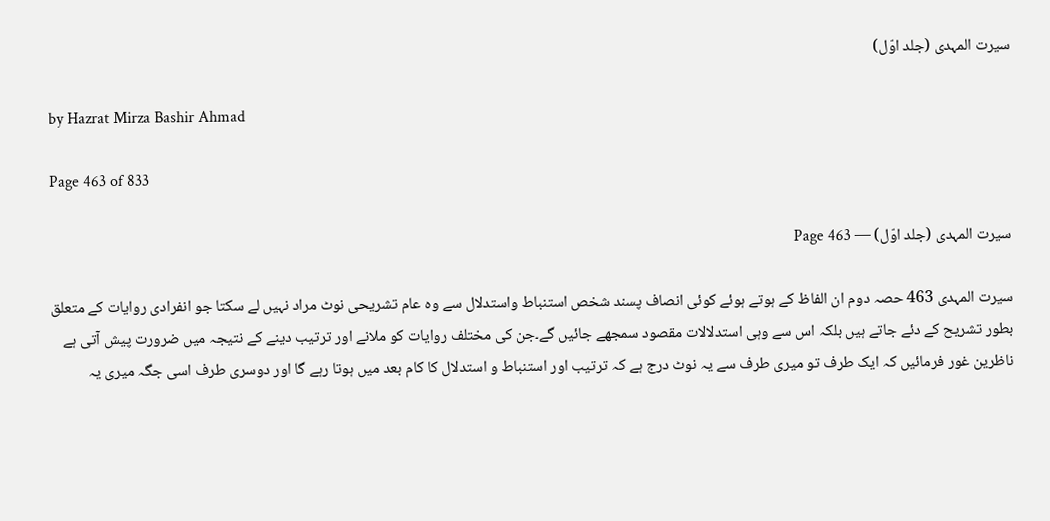سیرت المہدی (جلد اوّل)

by Hazrat Mirza Bashir Ahmad

Page 463 of 833

سیرت المہدی (جلد اوّل) — Page 463

سیرت المہدی 463 حصہ دوم ان الفاظ کے ہوتے ہوئے کوئی انصاف پسند شخص استنباط واستدلال سے وہ عام تشریحی نوٹ مراد نہیں لے سکتا جو انفرادی روایات کے متعلق بطور تشریح کے دئے جاتے ہیں بلکہ اس سے وہی استدلالات مقصود سمجھے جائیں گے۔جن کی مختلف روایات کو ملانے اور ترتیب دینے کے نتیجہ میں ضرورت پیش آتی ہے ناظرین غور فرمائیں کہ ایک طرف تو میری طرف سے یہ نوٹ درج ہے کہ ترتیب اور استنباط و استدلال کا کام بعد میں ہوتا رہے گا اور دوسری طرف اسی جگہ میری یہ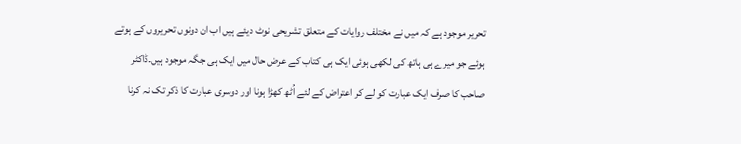تحریر موجود ہے کہ میں نے مختلف روایات کے متعلق تشریحی نوٹ دیئے ہیں اب ان دونوں تحریروں کے ہوتے ہوئے جو میرے ہی ہاتھ کی لکھی ہوئی ایک ہی کتاب کے عرض حال میں ایک ہی جگہ موجود ہیں۔ڈاکٹر صاحب کا صرف ایک عبارت کو لے کر اعتراض کے لئے اُٹھ کھڑا ہونا اور دوسری عبارت کا ذکر تک نہ کرنا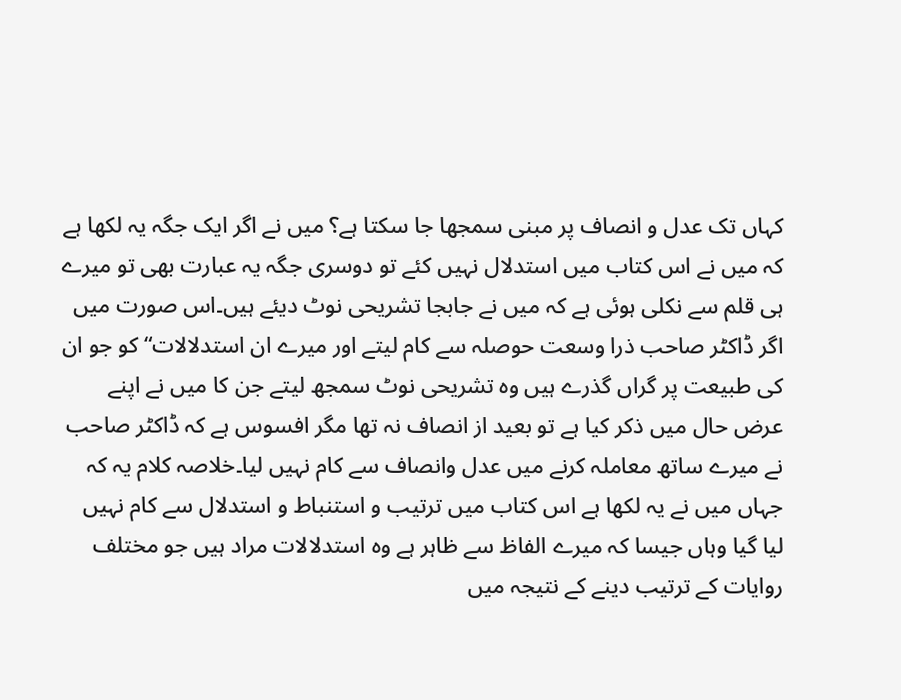کہاں تک عدل و انصاف پر مبنی سمجھا جا سکتا ہے؟ میں نے اگر ایک جگہ یہ لکھا ہے کہ میں نے اس کتاب میں استدلال نہیں کئے تو دوسری جگہ یہ عبارت بھی تو میرے ہی قلم سے نکلی ہوئی ہے کہ میں نے جابجا تشریحی نوٹ دیئے ہیں۔اس صورت میں اگر ڈاکٹر صاحب ذرا وسعت حوصلہ سے کام لیتے اور میرے ان استدلالات“ کو جو ان کی طبیعت پر گراں گذرے ہیں وہ تشریحی نوٹ سمجھ لیتے جن کا میں نے اپنے عرض حال میں ذکر کیا ہے تو بعید از انصاف نہ تھا مگر افسوس ہے کہ ڈاکٹر صاحب نے میرے ساتھ معاملہ کرنے میں عدل وانصاف سے کام نہیں لیا۔خلاصہ کلام یہ کہ جہاں میں نے یہ لکھا ہے اس کتاب میں ترتیب و استنباط و استدلال سے کام نہیں لیا گیا وہاں جیسا کہ میرے الفاظ سے ظاہر ہے وہ استدلالات مراد ہیں جو مختلف روایات کے ترتیب دینے کے نتیجہ میں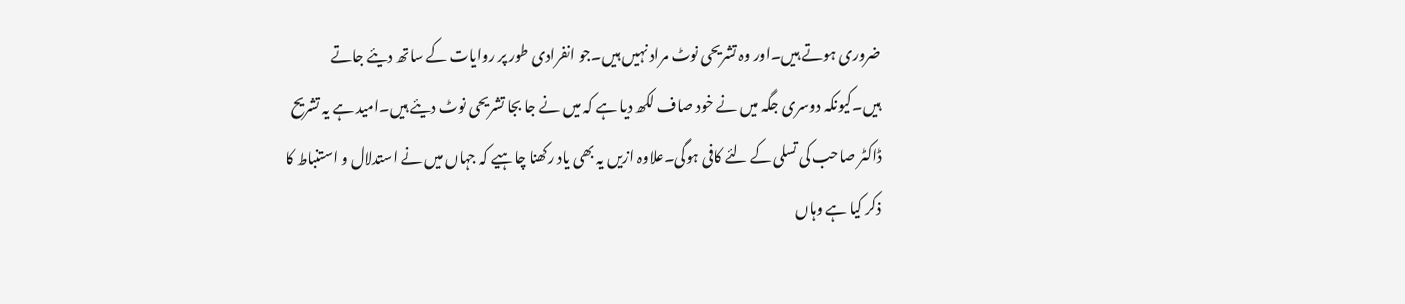ضروری ہوتے ہیں۔اور وہ تشریحی نوٹ مراد نہیں ہیں۔جو انفرادی طور پر روایات کے ساتھ دیئے جاتے ہیں۔کیونکہ دوسری جگہ میں نے خود صاف لکھ دیا ہے کہ میں نے جا بجا تشریحی نوٹ دیئے ہیں۔امید ہے یہ تشریح ڈاکٹر صاحب کی تسلی کے لئے کافی ہوگی۔علاوہ ازیں یہ بھی یاد رکھنا چاہیے کہ جہاں میں نے استدلال و استنباط کا ذکر کیا ہے وہاں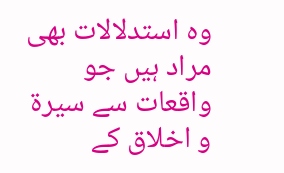وہ استدلالات بھی مراد ہیں جو واقعات سے سیرۃ و اخلاق کے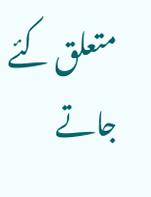متعلق کئے جاتے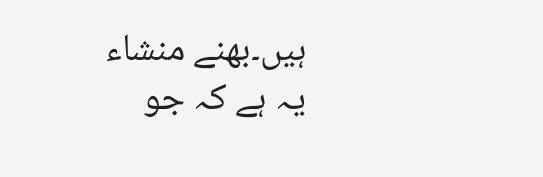ہیں۔بھنے منشاء یہ ہے کہ جو